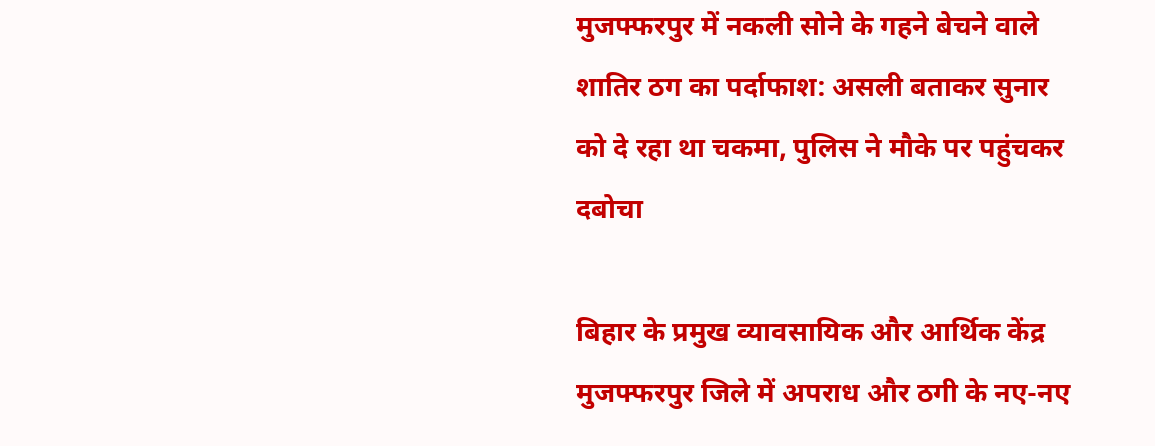मुजफ्फरपुर में नकली सोने के गहने बेचने वाले शातिर ठग का पर्दाफाश: असली बताकर सुनार को दे रहा था चकमा, पुलिस ने मौके पर पहुंचकर दबोचा

बिहार के प्रमुख व्यावसायिक और आर्थिक केंद्र मुजफ्फरपुर जिले में अपराध और ठगी के नए-नए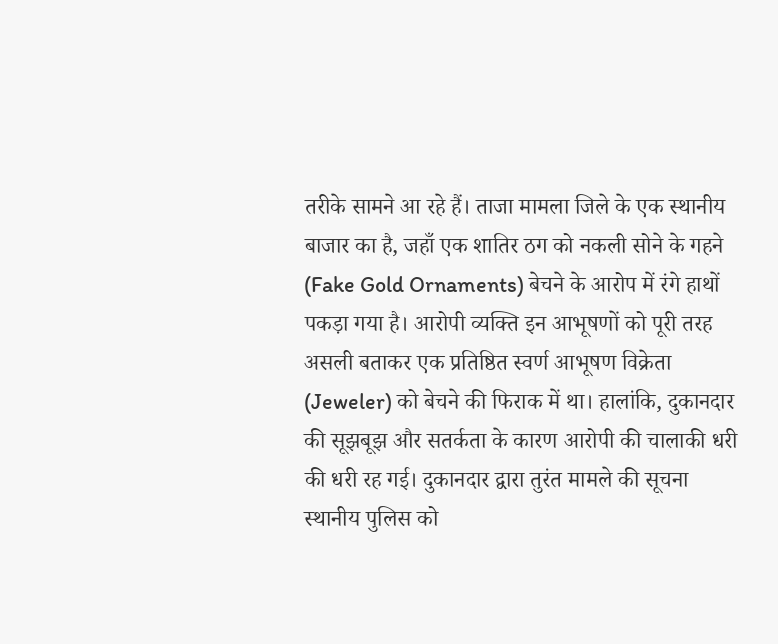तरीके सामने आ रहे हैं। ताजा मामला जिले के एक स्थानीय बाजार का है, जहाँ एक शातिर ठग को नकली सोने के गहने (Fake Gold Ornaments) बेचने के आरोप में रंगे हाथों पकड़ा गया है। आरोपी व्यक्ति इन आभूषणों को पूरी तरह असली बताकर एक प्रतिष्ठित स्वर्ण आभूषण विक्रेता (Jeweler) को बेचने की फिराक में था। हालांकि, दुकानदार की सूझबूझ और सतर्कता के कारण आरोपी की चालाकी धरी की धरी रह गई। दुकानदार द्वारा तुरंत मामले की सूचना स्थानीय पुलिस को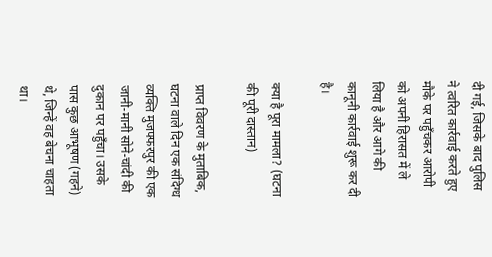दी गई, जिसके बाद पुलिस ने त्वरित कार्रवाई करते हुए मौके पर पहुँचकर आरोपी को अपनी हिरासत में ले लिया है और आगे की कानूनी कार्रवाई शुरू कर दी है।

क्या है पूरा मामला? (घटना की पूरी दास्तान)

प्राप्त विवरण के मुताबिक, घटना वाले दिन एक संदिग्ध व्यक्ति मुजफ्फरपुर की एक जानी-मानी सोने-चांदी की दुकान पर पहुँचा। उसके पास कुछ आभूषण (गहने) थे, जिन्हें वह बेचना चाहता था।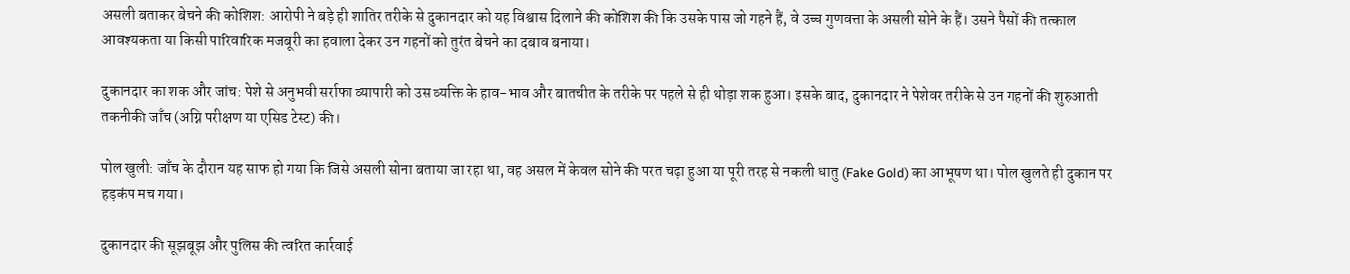असली बताकर बेचने की कोशिश: आरोपी ने बड़े ही शातिर तरीके से दुकानदार को यह विश्वास दिलाने की कोशिश की कि उसके पास जो गहने हैं, वे उच्च गुणवत्ता के असली सोने के हैं। उसने पैसों की तत्काल आवश्यकता या किसी पारिवारिक मजबूरी का हवाला देकर उन गहनों को तुरंत बेचने का दबाव बनाया।

दुकानदार का शक और जांच: पेशे से अनुभवी सर्राफा व्यापारी को उस व्यक्ति के हाव-भाव और बातचीत के तरीके पर पहले से ही थोड़ा शक हुआ। इसके बाद, दुकानदार ने पेशेवर तरीके से उन गहनों की शुरुआती तकनीकी जाँच (अग्नि परीक्षण या एसिड टेस्ट) की।

पोल खुली: जाँच के दौरान यह साफ हो गया कि जिसे असली सोना बताया जा रहा था, वह असल में केवल सोने की परत चढ़ा हुआ या पूरी तरह से नकली धातु (Fake Gold) का आभूषण था। पोल खुलते ही दुकान पर हड़कंप मच गया।

दुकानदार की सूझबूझ और पुलिस की त्वरित कार्रवाई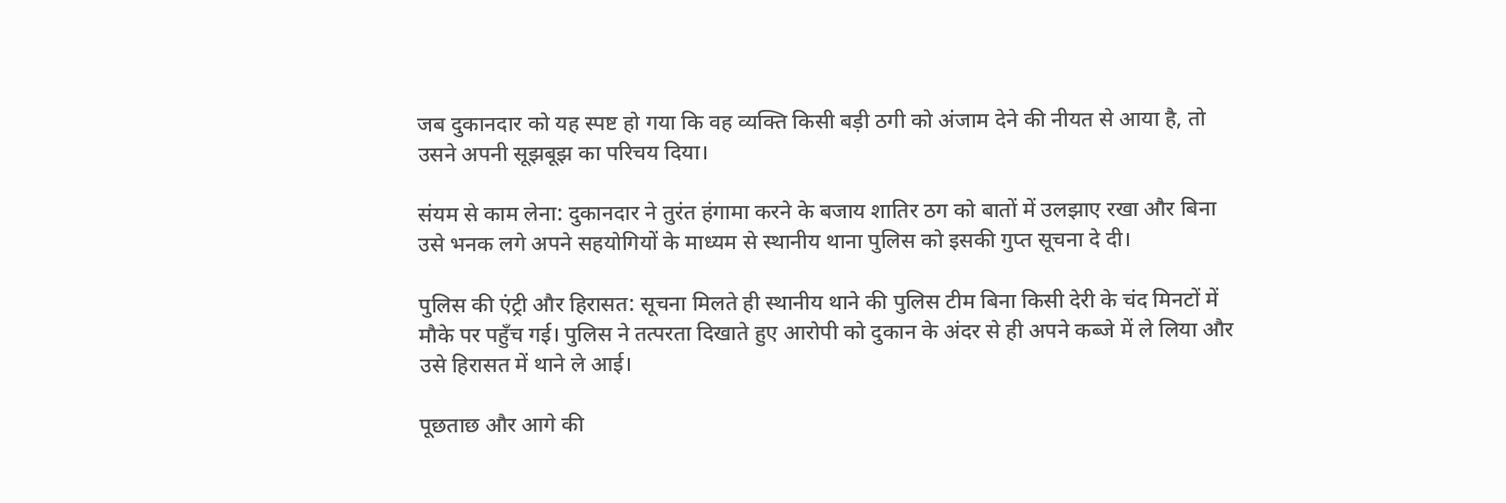जब दुकानदार को यह स्पष्ट हो गया कि वह व्यक्ति किसी बड़ी ठगी को अंजाम देने की नीयत से आया है, तो उसने अपनी सूझबूझ का परिचय दिया।

संयम से काम लेना: दुकानदार ने तुरंत हंगामा करने के बजाय शातिर ठग को बातों में उलझाए रखा और बिना उसे भनक लगे अपने सहयोगियों के माध्यम से स्थानीय थाना पुलिस को इसकी गुप्त सूचना दे दी।

पुलिस की एंट्री और हिरासत: सूचना मिलते ही स्थानीय थाने की पुलिस टीम बिना किसी देरी के चंद मिनटों में मौके पर पहुँच गई। पुलिस ने तत्परता दिखाते हुए आरोपी को दुकान के अंदर से ही अपने कब्जे में ले लिया और उसे हिरासत में थाने ले आई।

पूछताछ और आगे की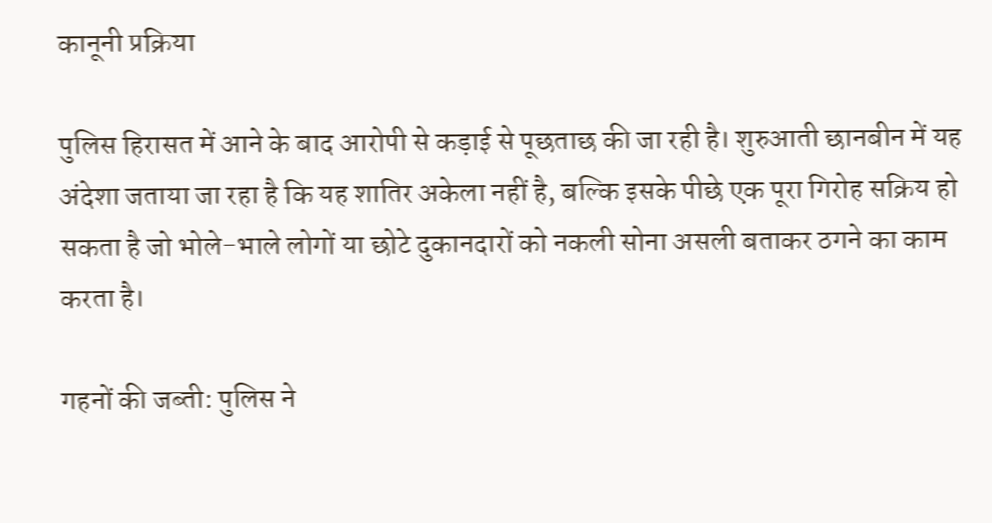कानूनी प्रक्रिया

पुलिस हिरासत में आने के बाद आरोपी से कड़ाई से पूछताछ की जा रही है। शुरुआती छानबीन में यह अंदेशा जताया जा रहा है कि यह शातिर अकेला नहीं है, बल्कि इसके पीछे एक पूरा गिरोह सक्रिय हो सकता है जो भोले-भाले लोगों या छोटे दुकानदारों को नकली सोना असली बताकर ठगने का काम करता है।

गहनों की जब्ती: पुलिस ने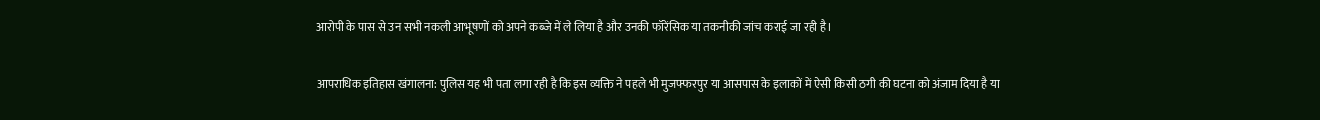आरोपी के पास से उन सभी नकली आभूषणों को अपने कब्जे में ले लिया है और उनकी फॉरेंसिक या तकनीकी जांच कराई जा रही है।

आपराधिक इतिहास खंगालना: पुलिस यह भी पता लगा रही है कि इस व्यक्ति ने पहले भी मुजफ्फरपुर या आसपास के इलाकों में ऐसी किसी ठगी की घटना को अंजाम दिया है या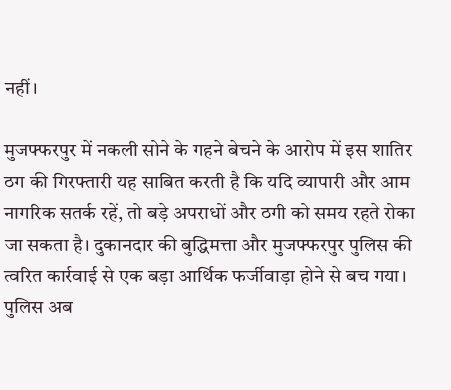नहीं।

मुजफ्फरपुर में नकली सोने के गहने बेचने के आरोप में इस शातिर ठग की गिरफ्तारी यह साबित करती है कि यदि व्यापारी और आम नागरिक सतर्क रहें, तो बड़े अपराधों और ठगी को समय रहते रोका जा सकता है। दुकानदार की बुद्धिमत्ता और मुजफ्फरपुर पुलिस की त्वरित कार्रवाई से एक बड़ा आर्थिक फर्जीवाड़ा होने से बच गया। पुलिस अब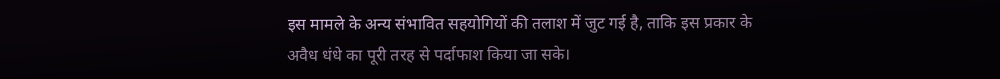इस मामले के अन्य संभावित सहयोगियों की तलाश में जुट गई है, ताकि इस प्रकार के अवैध धंधे का पूरी तरह से पर्दाफाश किया जा सके।